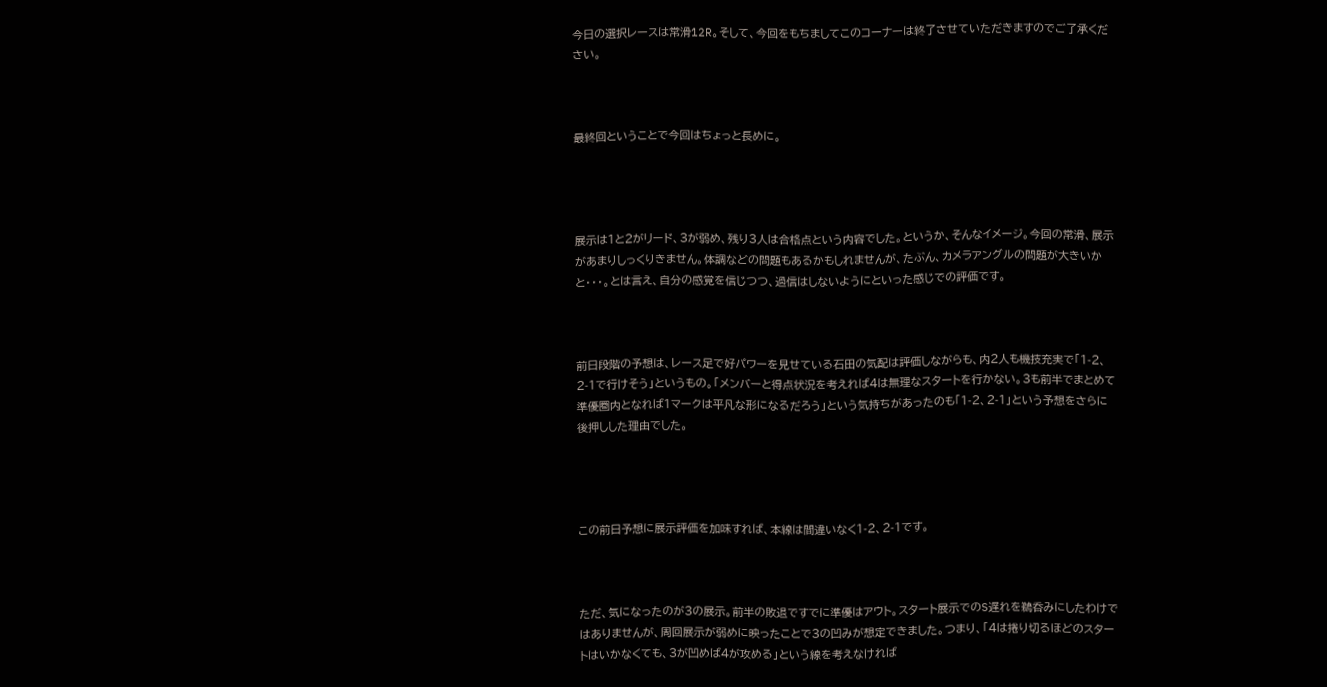今日の選択レースは常滑12R。そして、今回をもちましてこのコーナーは終了させていただきますのでご了承ください。



最終回ということで今回はちょっと長めに。




展示は1と2がリード、3が弱め、残り3人は合格点という内容でした。というか、そんなイメージ。今回の常滑、展示があまりしっくりきません。体調などの問題もあるかもしれませんが、たぶん、カメラアングルの問題が大きいかと・・・。とは言え、自分の感覚を信じつつ、過信はしないようにといった感じでの評価です。



前日段階の予想は、レース足で好パワーを見せている石田の気配は評価しながらも、内2人も機技充実で「1-2、2-1で行けそう」というもの。「メンバーと得点状況を考えれば4は無理なスタートを行かない。3も前半でまとめて準優圏内となれば1マークは平凡な形になるだろう」という気持ちがあったのも「1-2、2-1」という予想をさらに後押しした理由でした。




この前日予想に展示評価を加味すれば、本線は間違いなく1-2、2-1です。



ただ、気になったのが3の展示。前半の敗退ですでに準優はアウト。スタート展示でのS遅れを鵜呑みにしたわけではありませんが、周回展示が弱めに映ったことで3の凹みが想定できました。つまり、「4は捲り切るほどのスタートはいかなくても、3が凹めば4が攻める」という線を考えなければ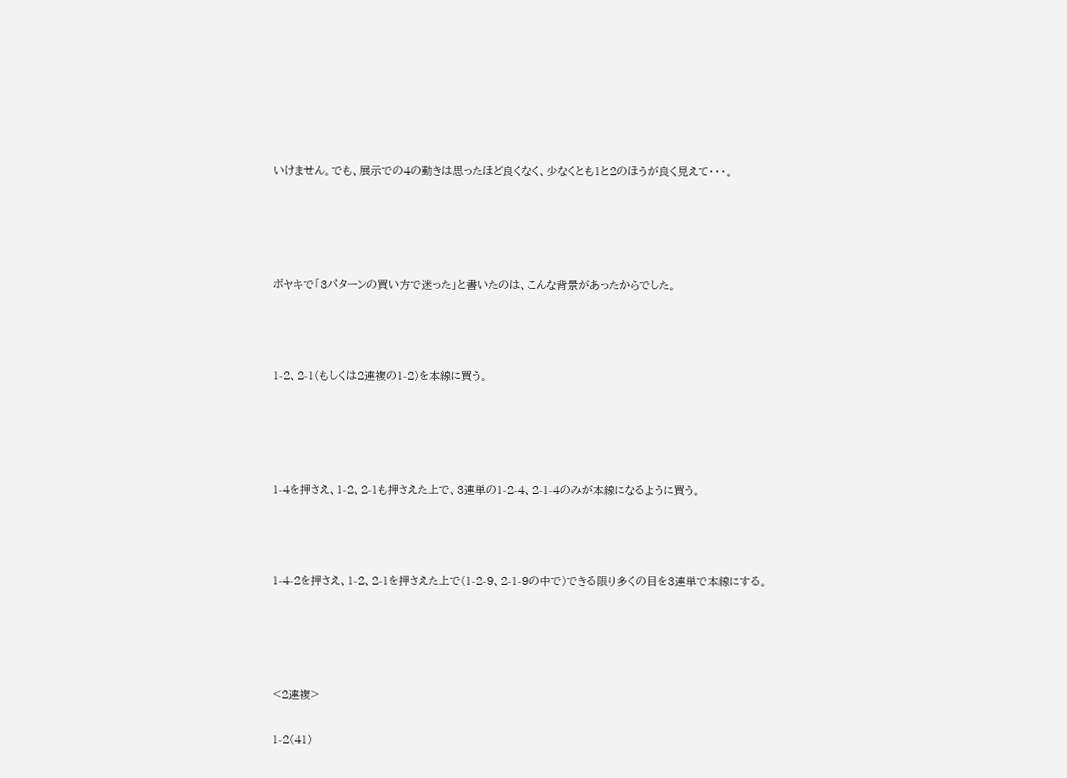いけません。でも、展示での4の動きは思ったほど良くなく、少なくとも1と2のほうが良く見えて・・・。




ボヤキで「3パターンの買い方で迷った」と書いたのは、こんな背景があったからでした。



1-2、2-1(もしくは2連複の1-2)を本線に買う。




1-4を押さえ、1-2、2-1も押さえた上で、3連単の1-2-4、2-1-4のみが本線になるように買う。



1-4-2を押さえ、1-2、2-1を押さえた上で(1-2-9、2-1-9の中で)できる限り多くの目を3連単で本線にする。




<2連複>

1-2(41)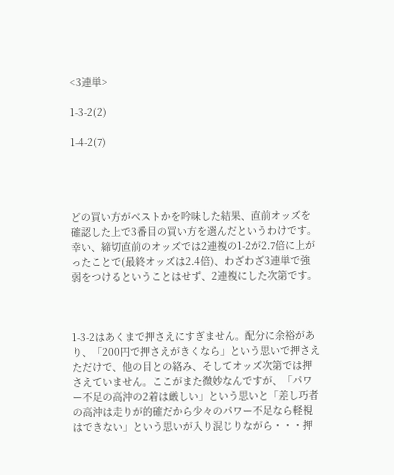<3連単>

1-3-2(2)

1-4-2(7)




どの買い方がベストかを吟味した結果、直前オッズを確認した上で3番目の買い方を選んだというわけです。幸い、締切直前のオッズでは2連複の1-2が2.7倍に上がったことで(最終オッズは2.4倍)、わざわざ3連単で強弱をつけるということはせず、2連複にした次第です。



1-3-2はあくまで押さえにすぎません。配分に余裕があり、「200円で押さえがきくなら」という思いで押さえただけで、他の目との絡み、そしてオッズ次第では押さえていません。ここがまた微妙なんですが、「パワー不足の高沖の2着は厳しい」という思いと「差し巧者の高沖は走りが的確だから少々のパワー不足なら軽視はできない」という思いが入り混じりながら・・・押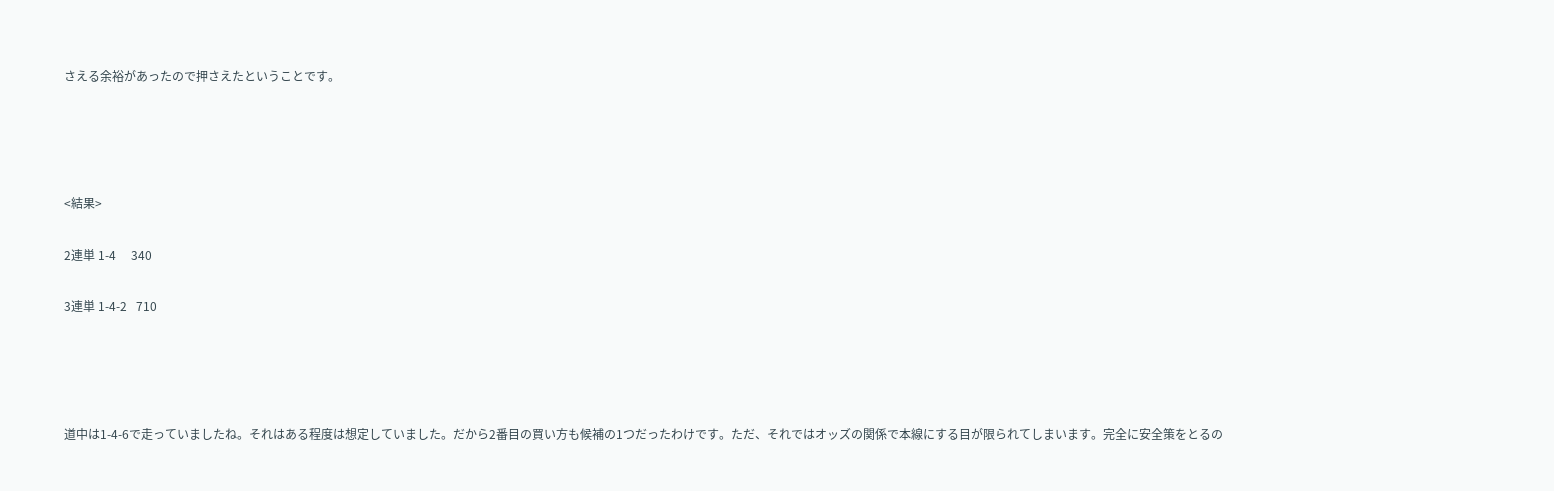さえる余裕があったので押さえたということです。




<結果>

2連単 1-4     340

3連単 1-4-2   710




道中は1-4-6で走っていましたね。それはある程度は想定していました。だから2番目の買い方も候補の1つだったわけです。ただ、それではオッズの関係で本線にする目が限られてしまいます。完全に安全策をとるの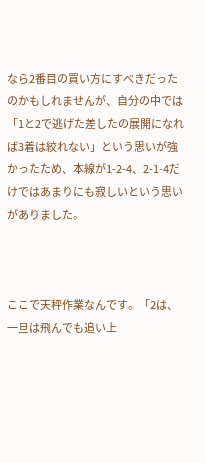なら2番目の買い方にすべきだったのかもしれませんが、自分の中では「1と2で逃げた差したの展開になれば3着は絞れない」という思いが強かったため、本線が1-2-4、2-1-4だけではあまりにも寂しいという思いがありました。



ここで天秤作業なんです。「2は、一旦は飛んでも追い上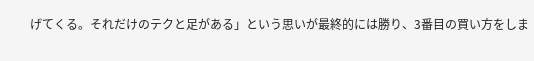げてくる。それだけのテクと足がある」という思いが最終的には勝り、3番目の買い方をしま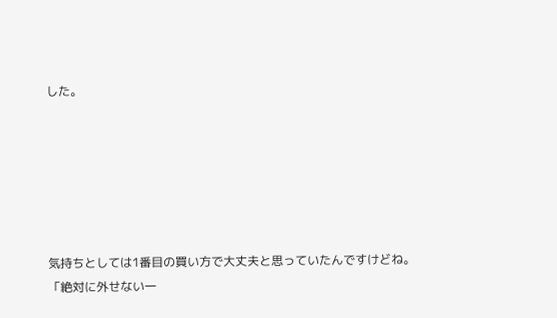した。






気持ちとしては1番目の買い方で大丈夫と思っていたんですけどね。「絶対に外せない一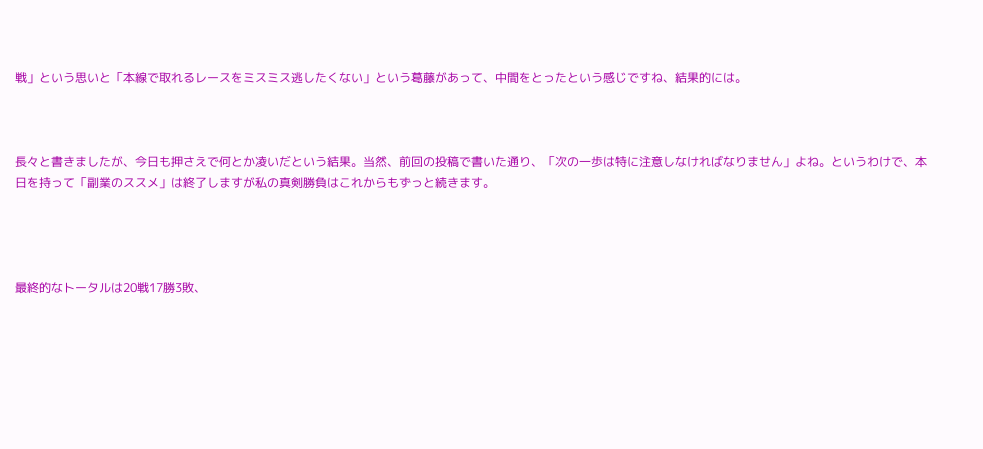戦」という思いと「本線で取れるレースをミスミス逃したくない」という葛藤があって、中間をとったという感じですね、結果的には。



長々と書きましたが、今日も押さえで何とか凌いだという結果。当然、前回の投稿で書いた通り、「次の一歩は特に注意しなければなりません」よね。というわけで、本日を持って「副業のススメ」は終了しますが私の真剣勝負はこれからもずっと続きます。




最終的なトータルは20戦17勝3敗、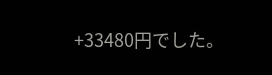+33480円でした。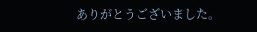ありがとうございました。